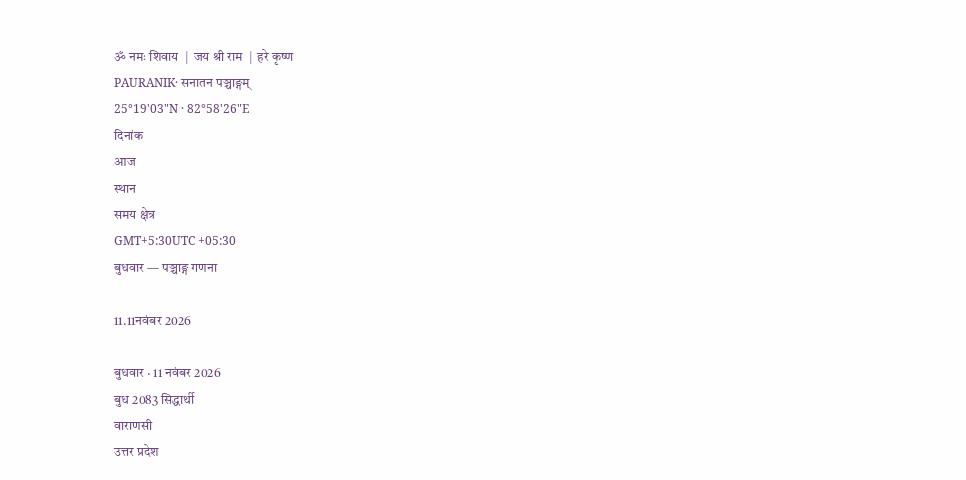ॐ नमः शिवाय  |  जय श्री राम  |  हरे कृष्ण
PAURANIK· सनातन पञ्चाङ्गम्
25°19'03"N · 82°58'26"E
दिनांक
आज
स्थान
समय क्षेत्र
GMT+5:30UTC +05:30
बुधवार — पञ्चाङ्ग गणना

11.11नवंबर 2026

बुधवार · 11 नवंबर 2026
बुध 2083 सिद्धार्थी
वाराणसी
उत्तर प्रदेश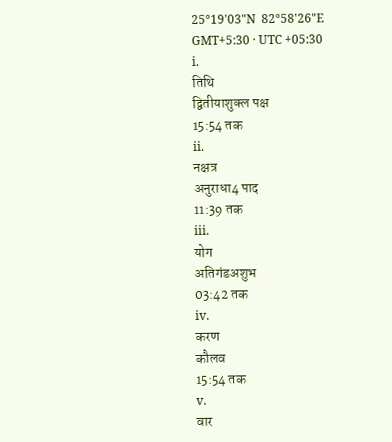25°19'03"N  82°58'26"E
GMT+5:30 · UTC +05:30
i.
तिथि
द्वितीयाशुक्ल पक्ष
15:54 तक
ii.
नक्षत्र
अनुराधा4 पाद
11:39 तक
iii.
योग
अतिगंडअशुभ
03:42 तक
iv.
करण
कौलव
15:54 तक
v.
वार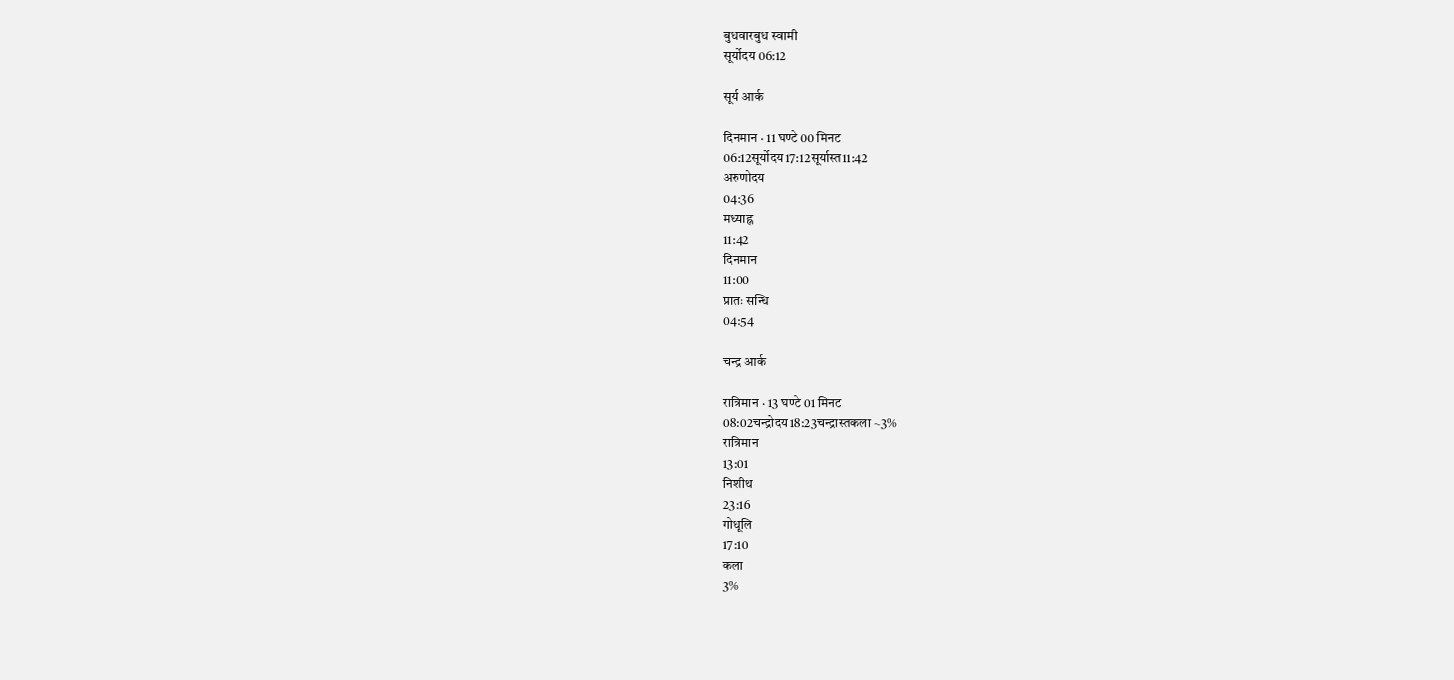बुधवारबुध स्वामी
सूर्योदय 06:12

सूर्य आर्क

दिनमान · 11 घण्टे 00 मिनट
06:12सूर्योदय17:12सूर्यास्त11:42
अरुणोदय
04:36
मध्याह्न
11:42
दिनमान
11:00
प्रातः सन्धि
04:54

चन्द्र आर्क

रात्रिमान · 13 घण्टे 01 मिनट
08:02चन्द्रोदय18:23चन्द्रास्तकला ~3%
रात्रिमान
13:01
निशीथ
23:16
गोधूलि
17:10
कला
3%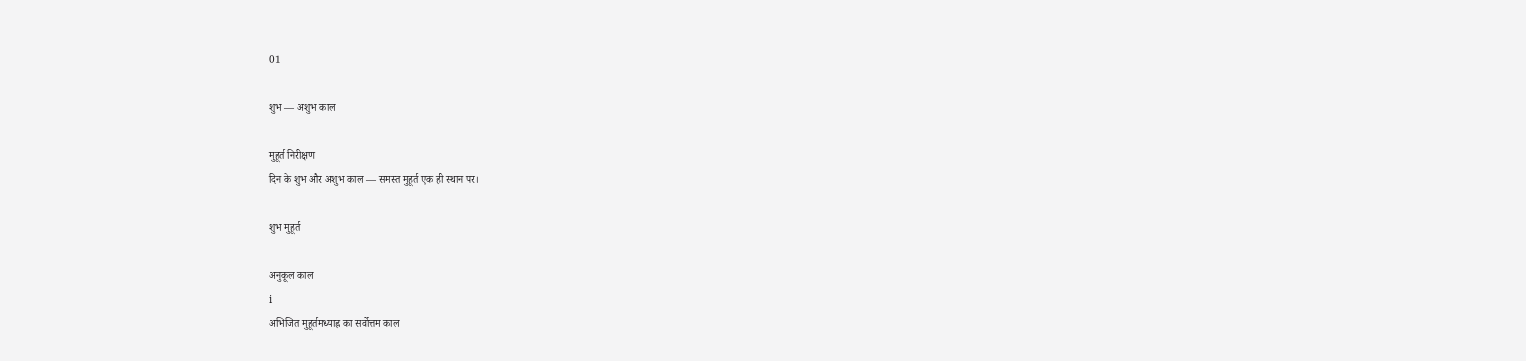01

शुभ — अशुभ काल

मुहूर्त निरीक्षण
दिन के शुभ और अशुभ काल — समस्त मुहूर्त एक ही स्थान पर।

शुभ मुहूर्त

अनुकूल काल
i
अभिजित मुहूर्तमध्याह्न का सर्वोत्तम काल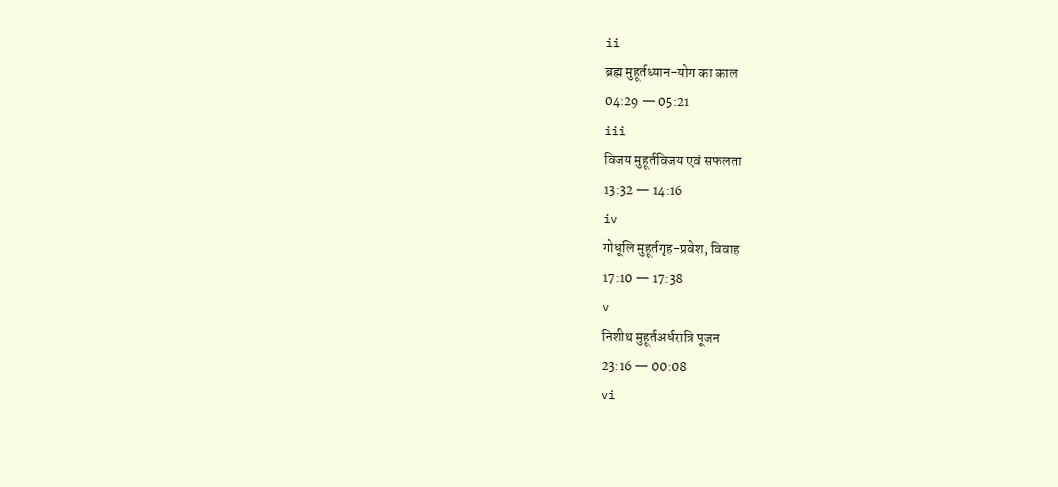ii
ब्रह्म मुहूर्तध्यान-योग का काल
04:29 — 05:21
iii
विजय मुहूर्तविजय एवं सफलता
13:32 — 14:16
iv
गोधूलि मुहूर्तगृह-प्रवेश, विवाह
17:10 — 17:38
v
निशीथ मुहूर्तअर्धरात्रि पूजन
23:16 — 00:08
vi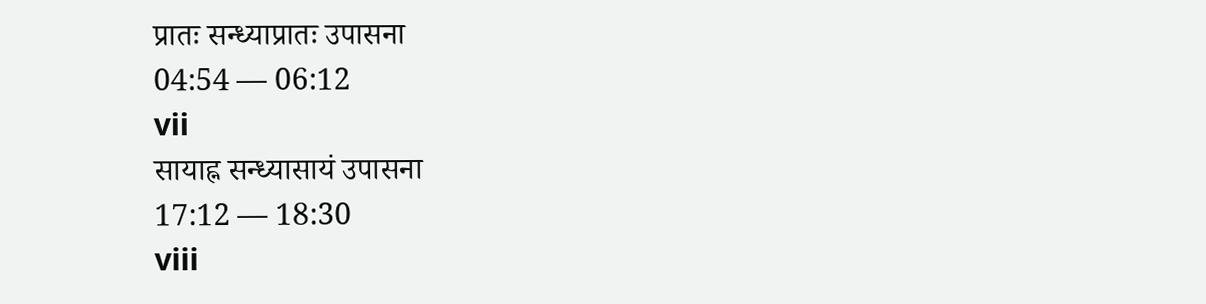प्रातः सन्ध्याप्रातः उपासना
04:54 — 06:12
vii
सायाह्न सन्ध्यासायं उपासना
17:12 — 18:30
viii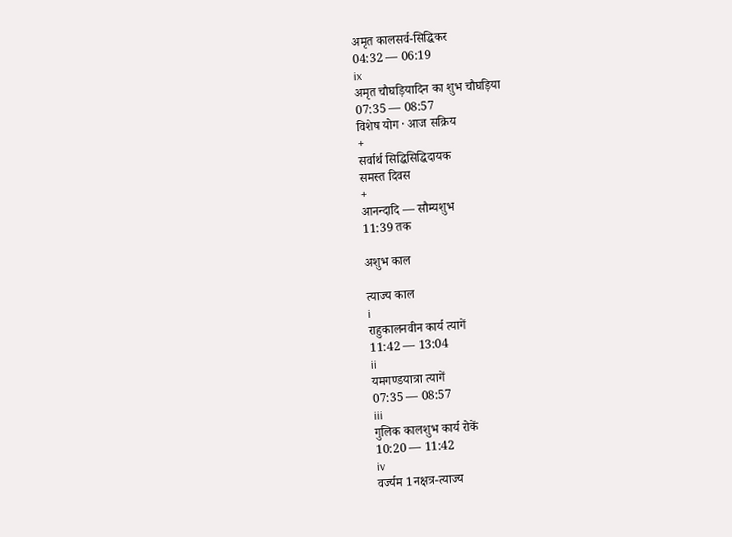अमृत कालसर्व-सिद्धिकर
04:32 — 06:19
ix
अमृत चौघड़ियादिन का शुभ चौघड़िया
07:35 — 08:57
विशेष योग · आज सक्रिय
+
सर्वार्थ सिद्धिसिद्धिदायक
समस्त दिवस
+
आनन्दादि — सौम्यशुभ
11:39 तक

अशुभ काल

त्याज्य काल
i
राहुकालनवीन कार्य त्यागें
11:42 — 13:04
ii
यमगण्डयात्रा त्यागें
07:35 — 08:57
iii
गुलिक कालशुभ कार्य रोकें
10:20 — 11:42
iv
वर्ज्यम 1नक्षत्र-त्याज्य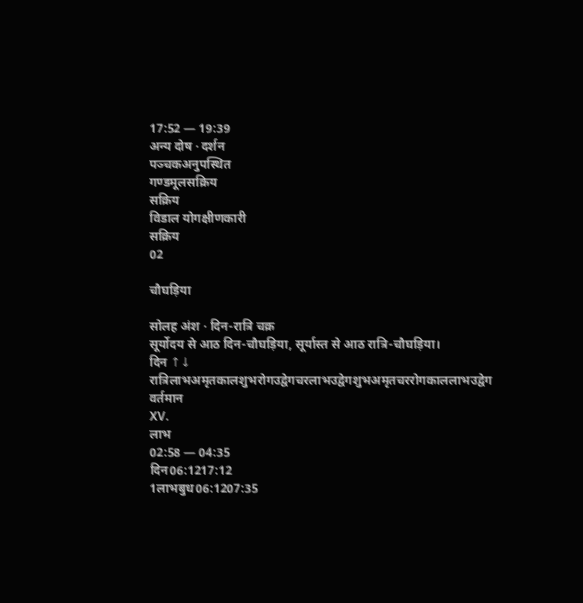17:52 — 19:39
अन्य दोष · दर्शन
पञ्चकअनुपस्थित
गण्डमूलसक्रिय
सक्रिय
विडाल योगक्षीणकारी
सक्रिय
02

चौघड़िया

सोलह अंश · दिन-रात्रि चक्र
सूर्योदय से आठ दिन-चौघड़िया, सूर्यास्त से आठ रात्रि-चौघड़िया।
दिन ↑↓ रात्रिलाभअमृतकालशुभरोगउद्वेगचरलाभउद्वेगशुभअमृतचररोगकाललाभउद्वेग
वर्तमान
XV.
लाभ
02:58 — 04:35
दिन06:1217:12
1लाभबुध06:1207:35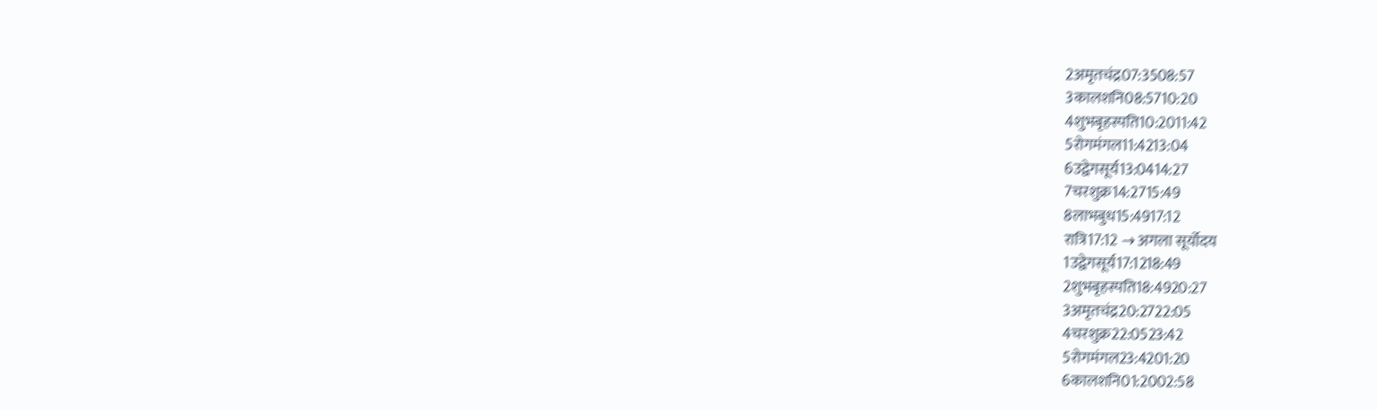2अमृतचंद्र07:3508:57
3कालशनि08:5710:20
4शुभबृहस्पति10:2011:42
5रोगमंगल11:4213:04
6उद्वेगसूर्य13:0414:27
7चरशुक्र14:2715:49
8लाभबुध15:4917:12
रात्रि17:12 → अगला सूर्योदय
1उद्वेगसूर्य17:1218:49
2शुभबृहस्पति18:4920:27
3अमृतचंद्र20:2722:05
4चरशुक्र22:0523:42
5रोगमंगल23:4201:20
6कालशनि01:2002:58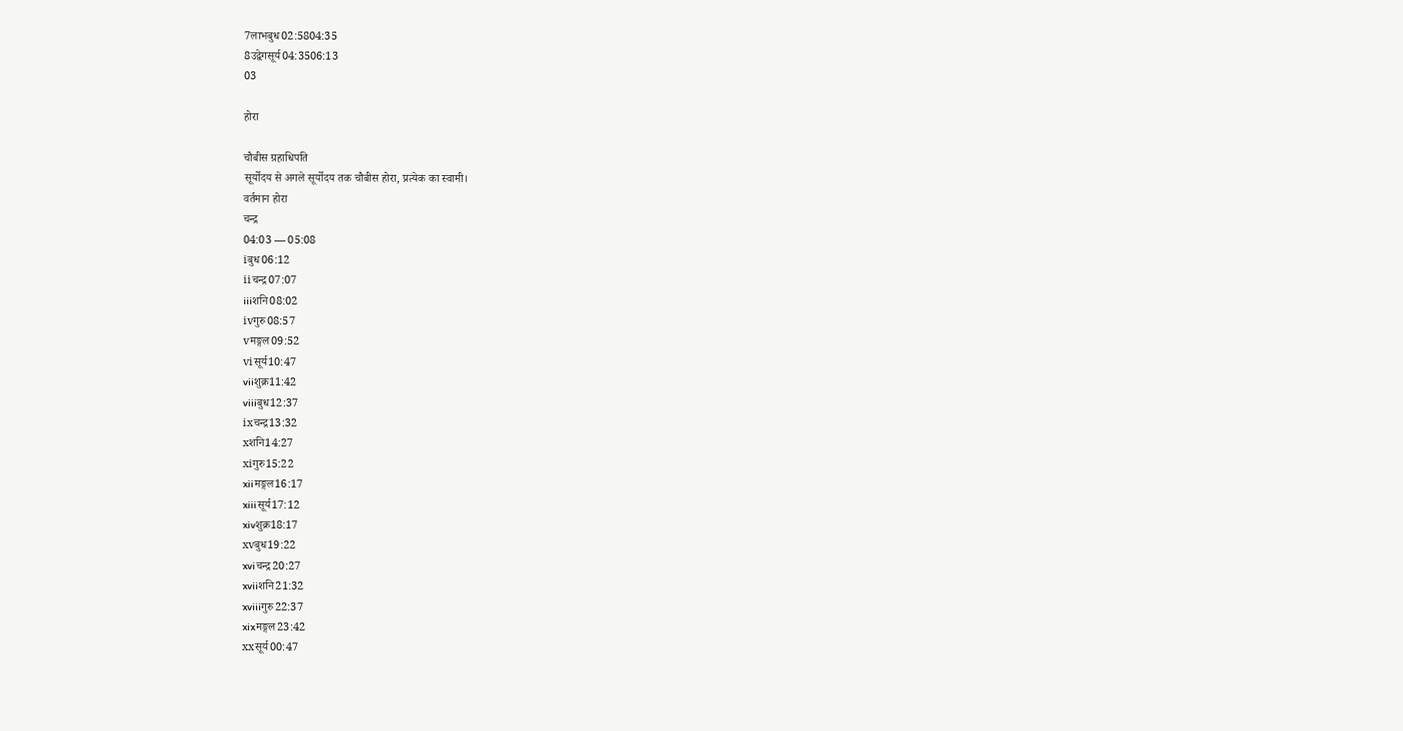7लाभबुध02:5804:35
8उद्वेगसूर्य04:3506:13
03

होरा

चौबीस ग्रहाधिपति
सूर्योदय से अगले सूर्योदय तक चौबीस होरा, प्रत्येक का स्वामी।
वर्तमान होरा
चन्द्र
04:03 — 05:08
iबुध06:12
iiचन्द्र07:07
iiiशनि08:02
ivगुरु08:57
vमङ्गल09:52
viसूर्य10:47
viiशुक्र11:42
viiiबुध12:37
ixचन्द्र13:32
xशनि14:27
xiगुरु15:22
xiiमङ्गल16:17
xiiiसूर्य17:12
xivशुक्र18:17
xvबुध19:22
xviचन्द्र20:27
xviiशनि21:32
xviiiगुरु22:37
xixमङ्गल23:42
xxसूर्य00:47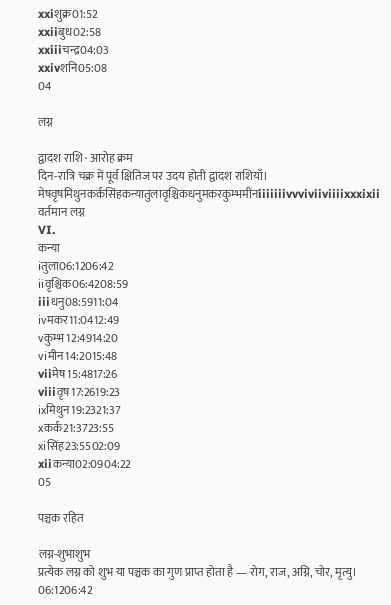xxiशुक्र01:52
xxiiबुध02:58
xxiiiचन्द्र04:03
xxivशनि05:08
04

लग्न

द्वादश राशि · आरोह क्रम
दिन-रात्रि चक्र में पूर्व क्षितिज पर उदय होती द्वादश राशियाँ।
मेषवृषमिथुनकर्कसिंहकन्यातुलावृश्चिकधनुमकरकुम्भमीनiiiiiiivvviviiviiiixxxixii
वर्तमान लग्न
VI.
कन्या
iतुला06:1206:42
iiवृश्चिक06:4208:59
iiiधनु08:5911:04
ivमकर11:0412:49
vकुम्भ12:4914:20
viमीन14:2015:48
viiमेष15:4817:26
viiiवृष17:2619:23
ixमिथुन19:2321:37
xकर्क21:3723:55
xiसिंह23:5502:09
xiiकन्या02:0904:22
05

पञ्चक रहित

लग्न-शुभाशुभ
प्रत्येक लग्न को शुभ या पञ्चक का गुण प्राप्त होता है — रोग, राज, अग्नि, चोर, मृत्यु।
06:1206:42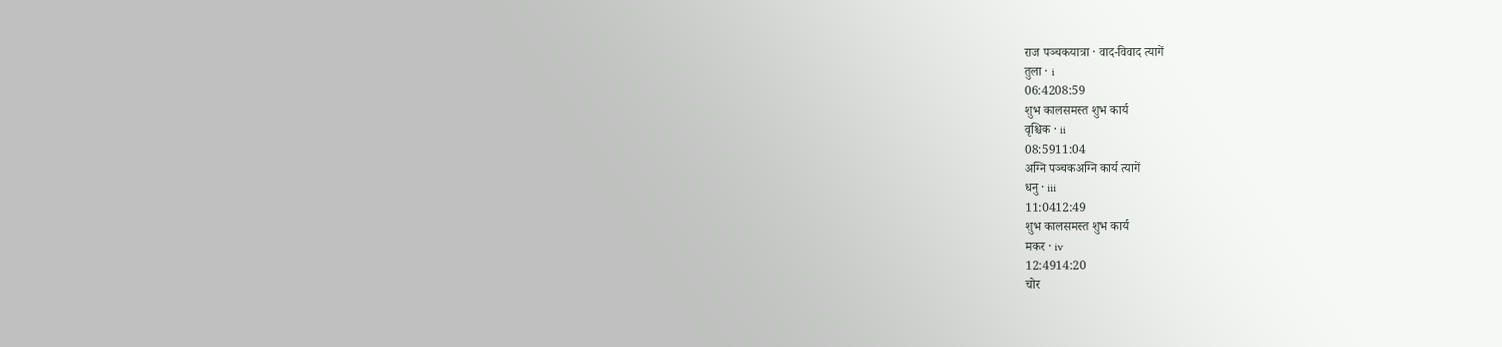राज पञ्चकयात्रा · वाद-विवाद त्यागें
तुला · i
06:4208:59
शुभ कालसमस्त शुभ कार्य
वृश्चिक · ii
08:5911:04
अग्नि पञ्चकअग्नि कार्य त्यागें
धनु · iii
11:0412:49
शुभ कालसमस्त शुभ कार्य
मकर · iv
12:4914:20
चोर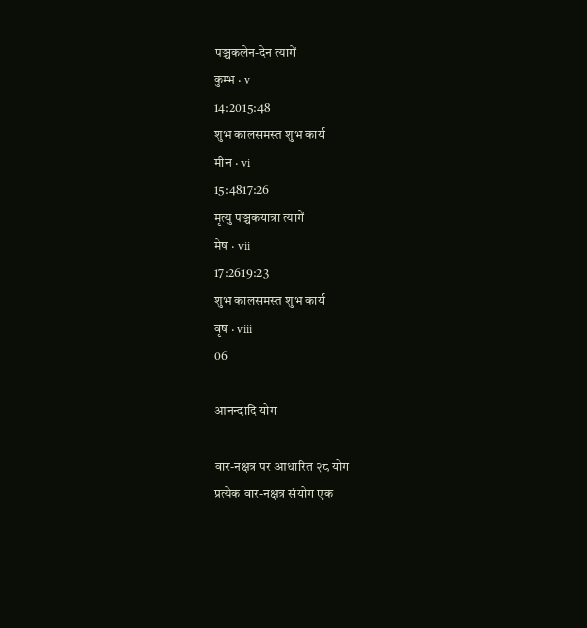पञ्चकलेन-देन त्यागें
कुम्भ · v
14:2015:48
शुभ कालसमस्त शुभ कार्य
मीन · vi
15:4817:26
मृत्यु पञ्चकयात्रा त्यागें
मेष · vii
17:2619:23
शुभ कालसमस्त शुभ कार्य
वृष · viii
06

आनन्दादि योग

वार-नक्षत्र पर आधारित २८ योग
प्रत्येक वार-नक्षत्र संयोग एक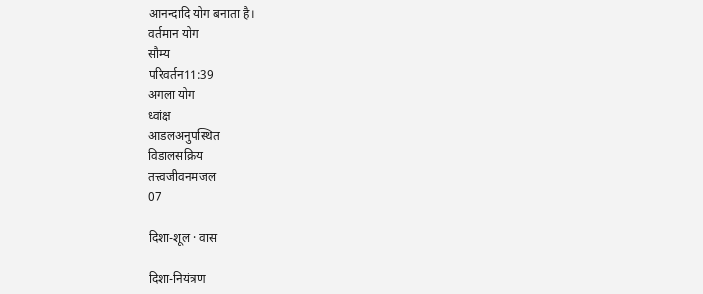आनन्दादि योग बनाता है।
वर्तमान योग
सौम्य
परिवर्तन11:39
अगला योग
ध्वांक्ष
आडलअनुपस्थित
विडालसक्रिय
तत्त्वजीवनमजल
07

दिशा-शूल · वास

दिशा-नियंत्रण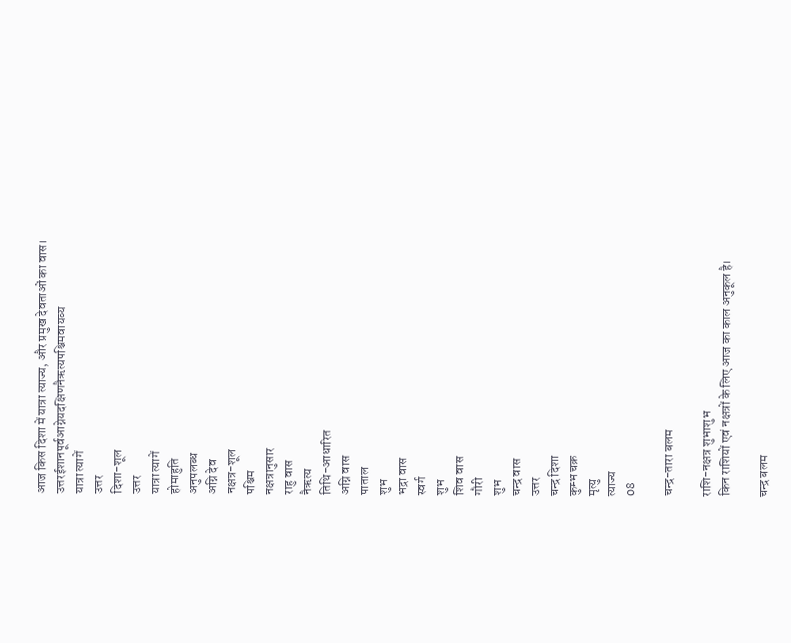आज किस दिशा में यात्रा त्याज्य, और प्रमुख देवताओं का वास।
उत्तरईशानपूर्वआग्नेयदक्षिणनैऋत्यपश्चिमवायव्य
यात्रा त्यागें
उत्तर
दिशा-शूल
उत्तर
यात्रा त्यागें
होमाहुति
अनुपलब्ध
अग्नि देव
नक्षत्र-शूल
पश्चिम
नक्षत्रानुसार
राहु वास
नैऋत्य
तिथि-आधारित
अग्नि वास
पाताल
शुभ
भद्रा वास
स्वर्ग
शुभ
शिव वास
गौरी
शुभ
चन्द्र वास
उत्तर
चन्द्र दिशा
कुम्भ चक्र
मृत्यु
त्याज्य
08

चन्द्र-तारा बलम

राशि-नक्षत्र शुभाशुभ
किन राशियों एवं नक्षत्रों के लिए आज का काल अनुकूल है।

चन्द्र बलम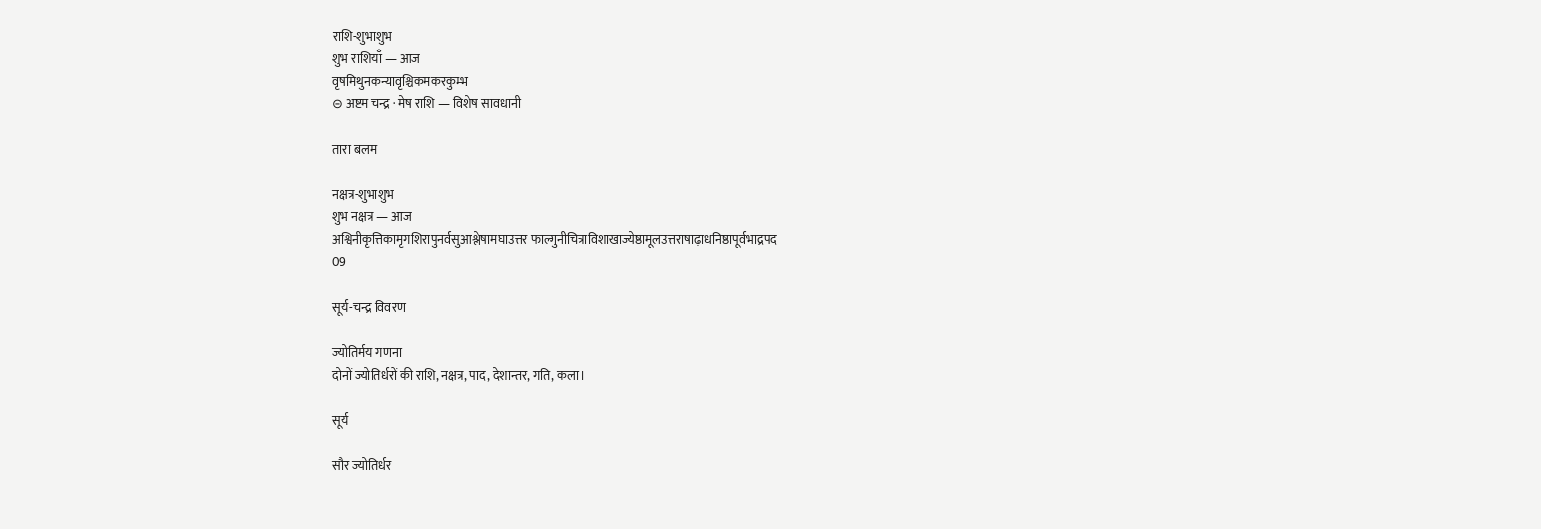राशि-शुभाशुभ
शुभ राशियाँ — आज
वृषमिथुनकन्यावृश्चिकमकरकुम्भ
⊝ अष्टम चन्द्र · मेष राशि — विशेष सावधानी

तारा बलम

नक्षत्र-शुभाशुभ
शुभ नक्षत्र — आज
अश्विनीकृत्तिकामृगशिरापुनर्वसुआश्लेषामघाउत्तर फाल्गुनीचित्राविशाखाज्येष्ठामूलउत्तराषाढ़ाधनिष्ठापूर्वभाद्रपद
09

सूर्य-चन्द्र विवरण

ज्योतिर्मय गणना
दोनों ज्योतिर्धरों की राशि, नक्षत्र, पाद, देशान्तर, गति, कला।

सूर्य

सौर ज्योतिर्धर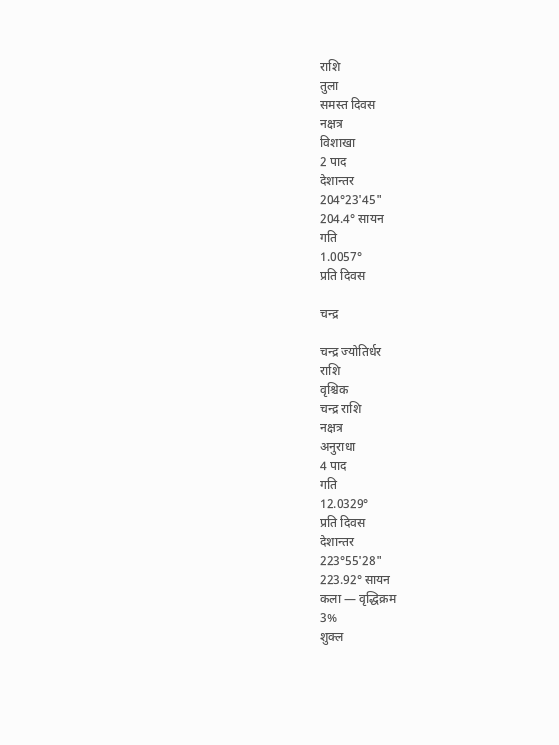राशि
तुला
समस्त दिवस
नक्षत्र
विशाखा
2 पाद
देशान्तर
204°23'45"
204.4° सायन
गति
1.0057°
प्रति दिवस

चन्द्र

चन्द्र ज्योतिर्धर
राशि
वृश्चिक
चन्द्र राशि
नक्षत्र
अनुराधा
4 पाद
गति
12.0329°
प्रति दिवस
देशान्तर
223°55'28"
223.92° सायन
कला — वृद्धिक्रम
3%
शुक्ल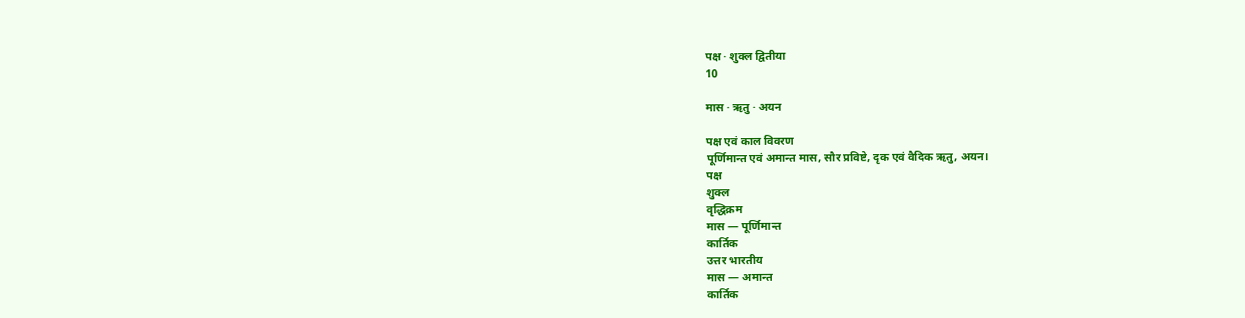पक्ष · शुक्ल द्वितीया
10

मास · ऋतु · अयन

पक्ष एवं काल विवरण
पूर्णिमान्त एवं अमान्त मास, सौर प्रविष्टे, दृक एवं वैदिक ऋतु, अयन।
पक्ष
शुक्ल
वृद्धिक्रम
मास — पूर्णिमान्त
कार्तिक
उत्तर भारतीय
मास — अमान्त
कार्तिक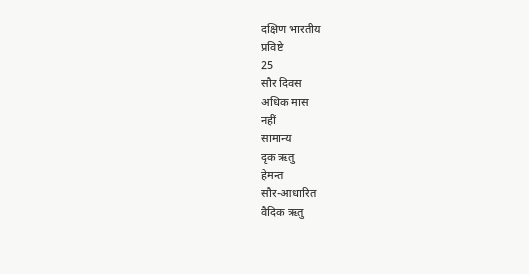दक्षिण भारतीय
प्रविष्टे
25
सौर दिवस
अधिक मास
नहीं
सामान्य
दृक ऋतु
हेमन्त
सौर-आधारित
वैदिक ऋतु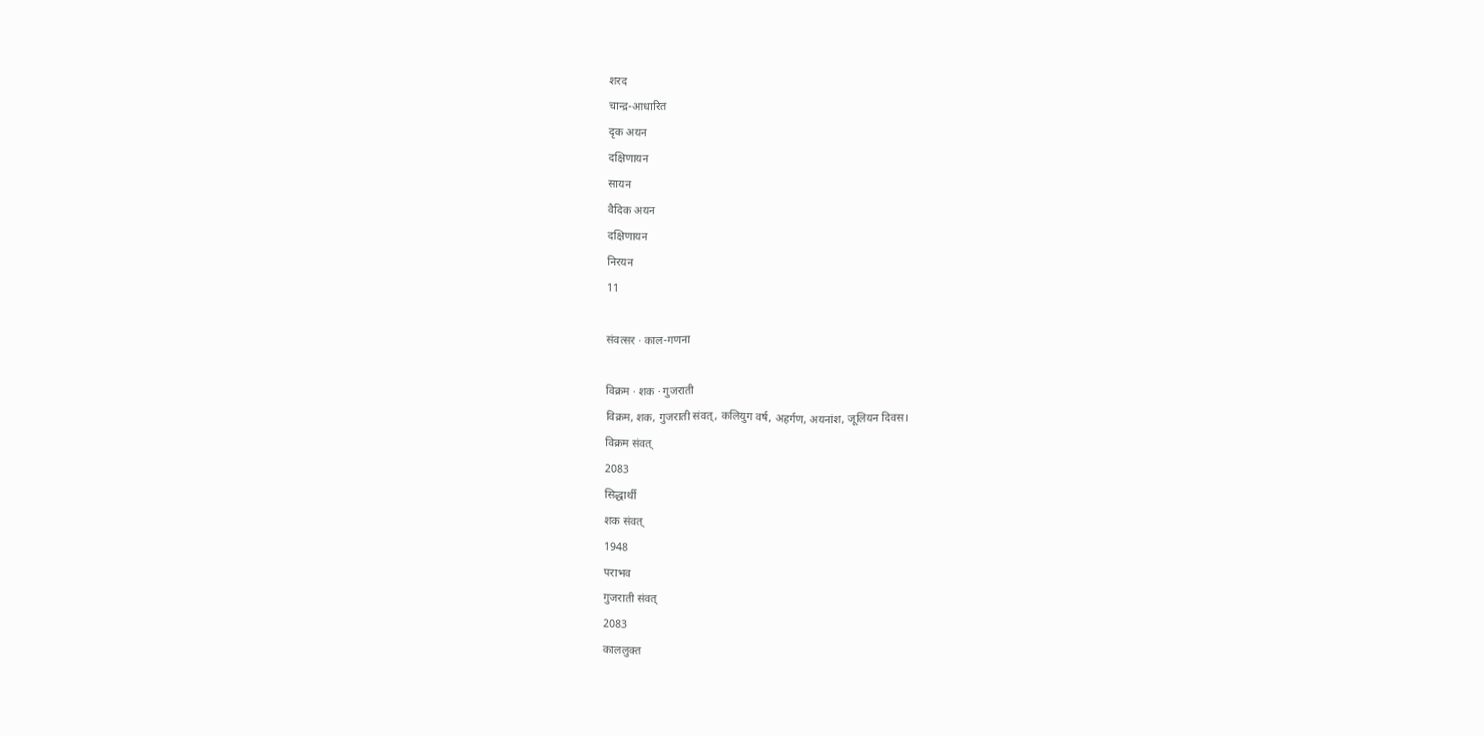शरद
चान्द्र-आधारित
दृक अयन
दक्षिणायन
सायन
वैदिक अयन
दक्षिणायन
निरयन
11

संवत्सर · काल-गणना

विक्रम · शक · गुजराती
विक्रम, शक, गुजराती संवत्, कलियुग वर्ष, अहर्गण, अयनांश, जूलियन दिवस।
विक्रम संवत्
2083
सिद्धार्थी
शक संवत्
1948
पराभव
गुजराती संवत्
2083
काललुक्त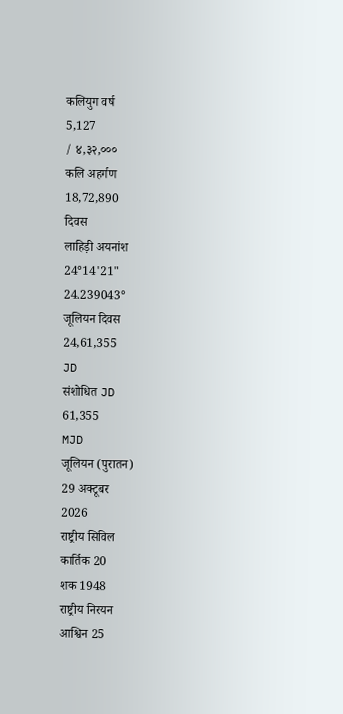कलियुग वर्ष
5,127
/ ४,३२,०००
कलि अहर्गण
18,72,890
दिवस
लाहिड़ी अयनांश
24°14'21"
24.239043°
जूलियन दिवस
24,61,355
JD
संशोधित JD
61,355
MJD
जूलियन (पुरातन)
29 अक्टूबर
2026
राष्ट्रीय सिविल
कार्तिक 20
शक 1948
राष्ट्रीय निरयन
आश्विन 25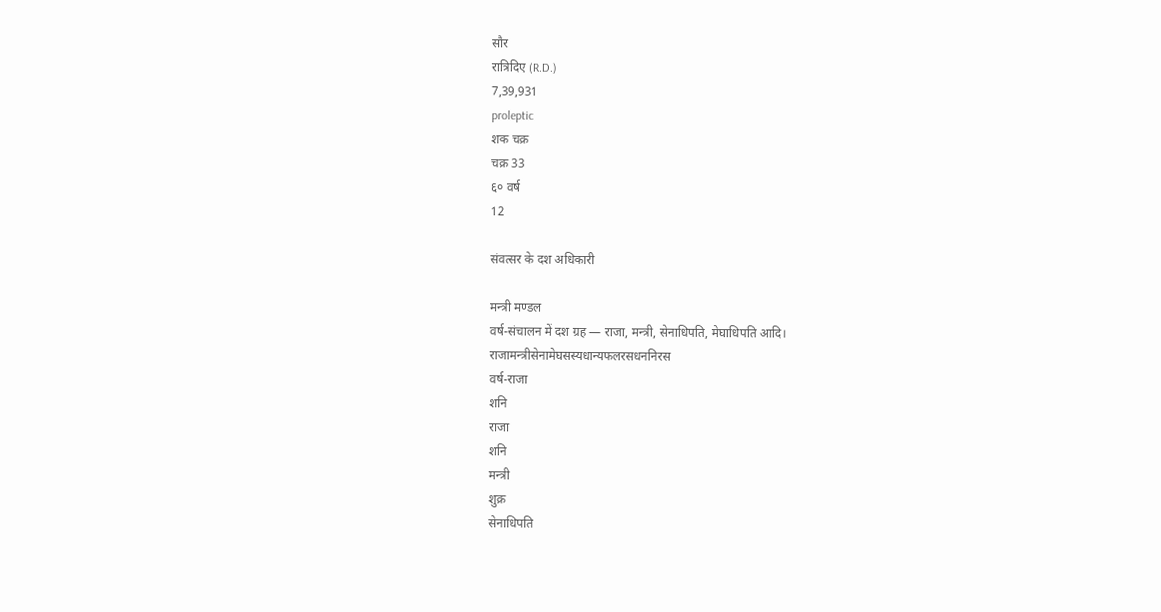सौर
रात्रिदिए (R.D.)
7,39,931
proleptic
शक चक्र
चक्र 33
६० वर्ष
12

संवत्सर के दश अधिकारी

मन्त्री मण्डल
वर्ष-संचालन में दश ग्रह — राजा, मन्त्री, सेनाधिपति, मेघाधिपति आदि।
राजामन्त्रीसेनामेघसस्यधान्यफलरसधननिरस
वर्ष-राजा
शनि
राजा
शनि
मन्त्री
शुक्र
सेनाधिपति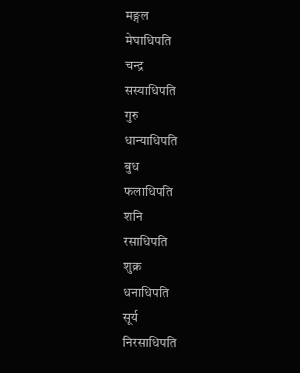मङ्गल
मेघाधिपति
चन्द्र
सस्याधिपति
गुरु
धान्याधिपति
बुध
फलाधिपति
शनि
रसाधिपति
शुक्र
धनाधिपति
सूर्य
निरसाधिपति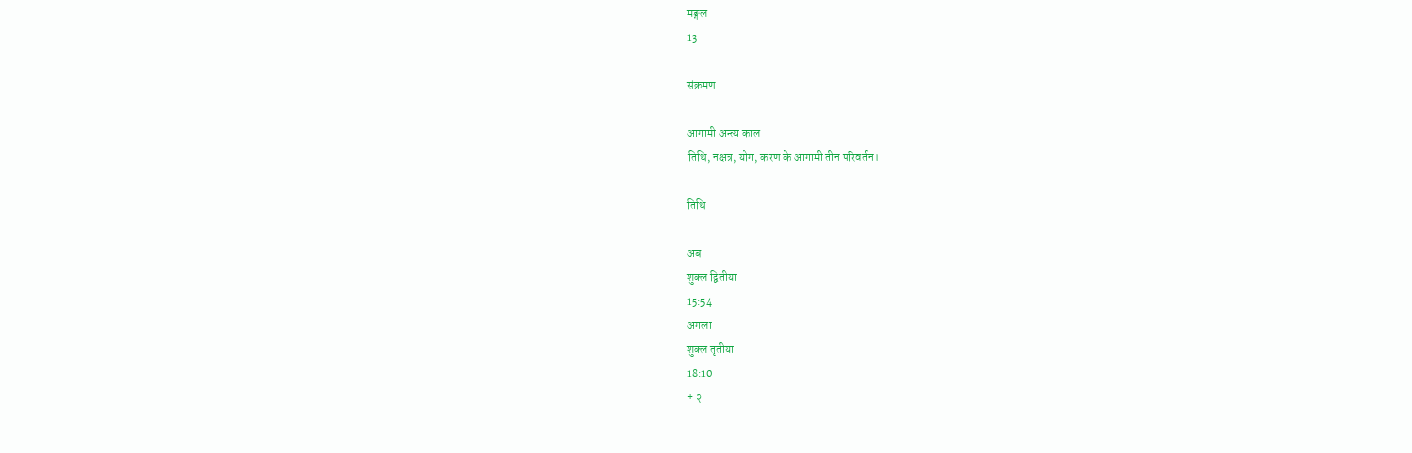मङ्गल
13

संक्रमण

आगामी अन्त्य काल
तिथि, नक्षत्र, योग, करण के आगामी तीन परिवर्तन।

तिथि

अब
शुक्ल द्वितीया
15:54
अगला
शुक्ल तृतीया
18:10
+ २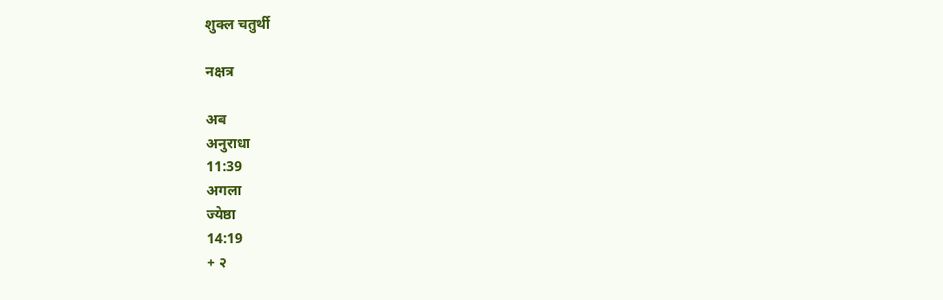शुक्ल चतुर्थी

नक्षत्र

अब
अनुराधा
11:39
अगला
ज्येष्ठा
14:19
+ २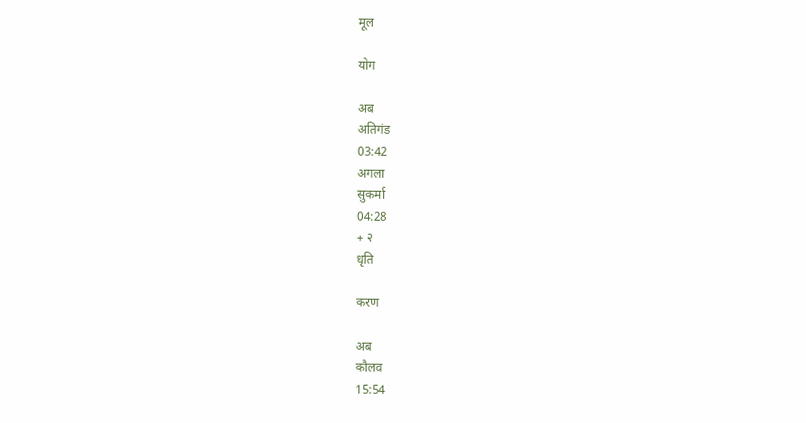मूल

योग

अब
अतिगंड
03:42
अगला
सुकर्मा
04:28
+ २
धृति

करण

अब
कौलव
15:54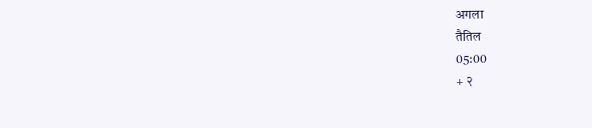अगला
तैतिल
05:00
+ २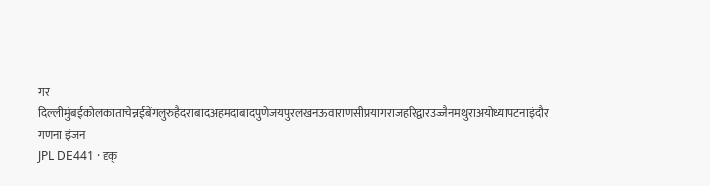गर
दिल्लीमुंबईकोलकाताचेन्नईबेंगलुरुहैदराबादअहमदाबादपुणेजयपुरलखनऊवाराणसीप्रयागराजहरिद्वारउज्जैनमथुराअयोध्यापटनाइंदौर
गणना इंजन
JPL DE441 · दृक्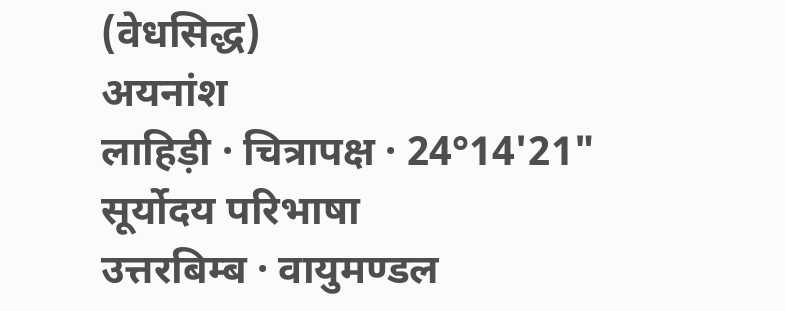(वेधसिद्ध)
अयनांश
लाहिड़ी · चित्रापक्ष · 24°14'21"
सूर्योदय परिभाषा
उत्तरबिम्ब · वायुमण्डल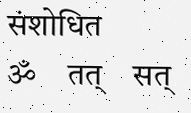संशोधित
ॐ    तत्    सत्